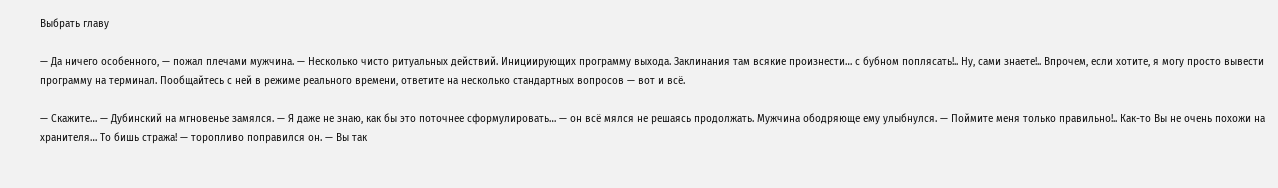Выбрать главу

— Да ничего особенного, — пожал плечами мужчина. — Несколько чисто ритуальных действий. Инициирующих программу выхода. Заклинания там всякие произнести… с бубном поплясать!.. Ну, сами знаете!.. Впрочем, если хотите, я могу просто вывести программу на терминал. Пообщайтесь с ней в режиме реального времени, ответите на несколько стандартных вопросов — вот и всё.

— Скажите… — Дубинский на мгновенье замялся. — Я даже не знаю, как бы это поточнее сформулировать… — он всё мялся не решаясь продолжать. Мужчина ободряюще ему улыбнулся. — Поймите меня только правильно!.. Как-то Вы не очень похожи на хранителя… То бишь стража! — торопливо поправился он. — Вы так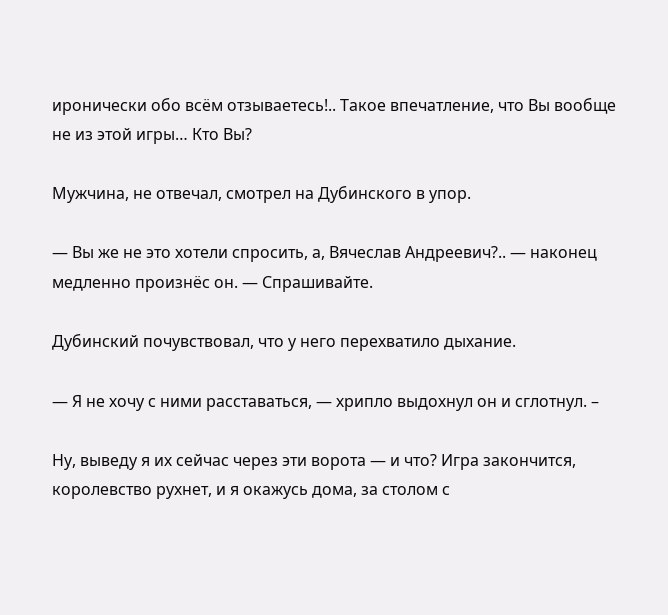иронически обо всём отзываетесь!.. Такое впечатление, что Вы вообще не из этой игры… Кто Вы?

Мужчина, не отвечал, смотрел на Дубинского в упор.

— Вы же не это хотели спросить, а, Вячеслав Андреевич?.. — наконец медленно произнёс он. — Спрашивайте.

Дубинский почувствовал, что у него перехватило дыхание.

— Я не хочу с ними расставаться, — хрипло выдохнул он и сглотнул. –

Ну, выведу я их сейчас через эти ворота — и что? Игра закончится, королевство рухнет, и я окажусь дома, за столом с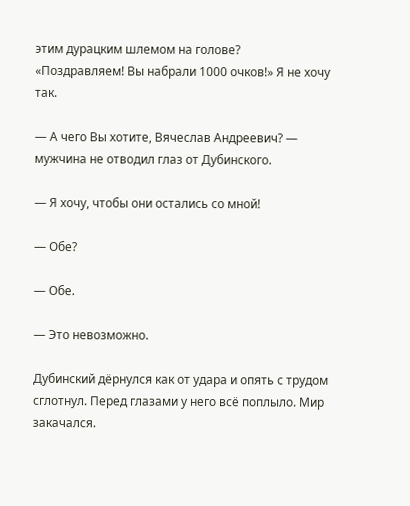этим дурацким шлемом на голове? «Поздравляем! Вы набрали 1000 очков!» Я не хочу так.

— А чего Вы хотите, Вячеслав Андреевич? — мужчина не отводил глаз от Дубинского.

— Я хочу, чтобы они остались со мной!

— Обе?

— Обе.

— Это невозможно.

Дубинский дёрнулся как от удара и опять с трудом сглотнул. Перед глазами у него всё поплыло. Мир закачался.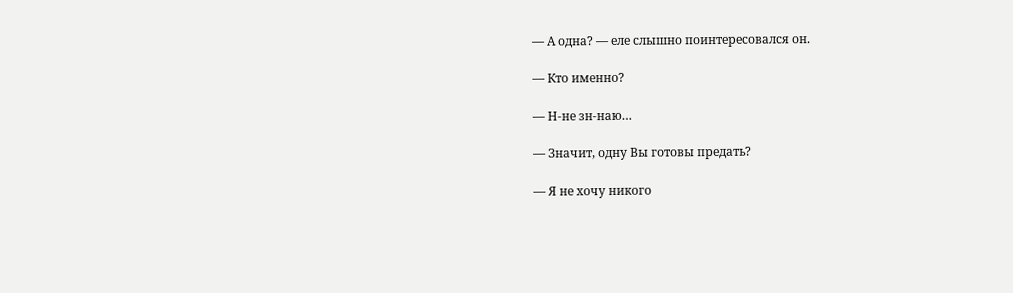— А одна? — еле слышно поинтересовался он.

— Кто именно?

— Н-не зн-наю…

— Значит, одну Вы готовы предать?

— Я не хочу никого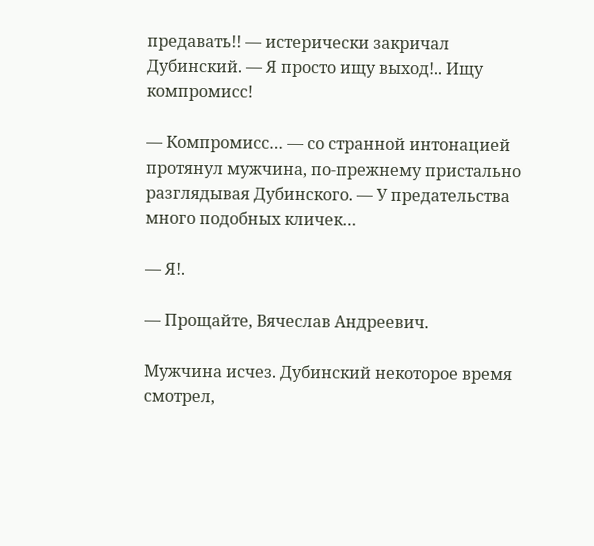предавать!! — истерически закричал Дубинский. — Я просто ищу выход!.. Ищу компромисс!

— Компромисс… — со странной интонацией протянул мужчина, по-прежнему пристально разглядывая Дубинского. — У предательства много подобных кличек…

— Я!.

— Прощайте, Вячеслав Андреевич.

Мужчина исчез. Дубинский некоторое время смотрел,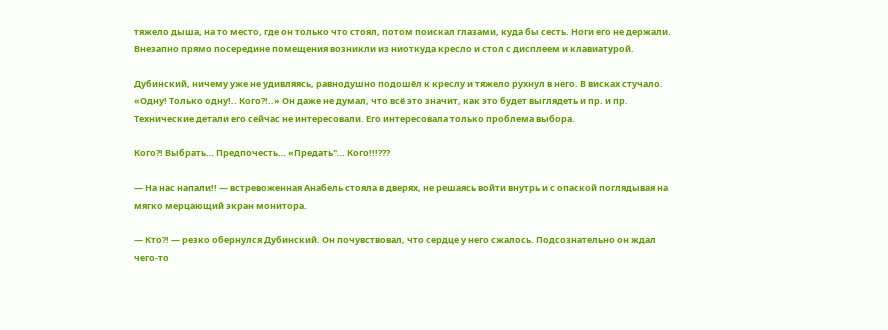тяжело дыша, на то место, где он только что стоял, потом поискал глазами, куда бы сесть. Ноги его не держали. Внезапно прямо посередине помещения возникли из ниоткуда кресло и стол с дисплеем и клавиатурой.

Дубинский, ничему уже не удивляясь, равнодушно подошёл к креслу и тяжело рухнул в него. В висках стучало. «Одну! Только одну!.. Кого?!..» Он даже не думал, что всё это значит, как это будет выглядеть и пр. и пр. Технические детали его сейчас не интересовали. Его интересовала только проблема выбора.

Кого?! Выбрать… Предпочесть… «Предать"… Кого!!!???

— На нас напали!! — встревоженная Анабель стояла в дверях, не решаясь войти внутрь и с опаской поглядывая на мягко мерцающий экран монитора.

— Кто?! — резко обернулся Дубинский. Он почувствовал, что сердце у него сжалось. Подсознательно он ждал чего-то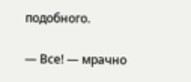подобного.

— Все! — мрачно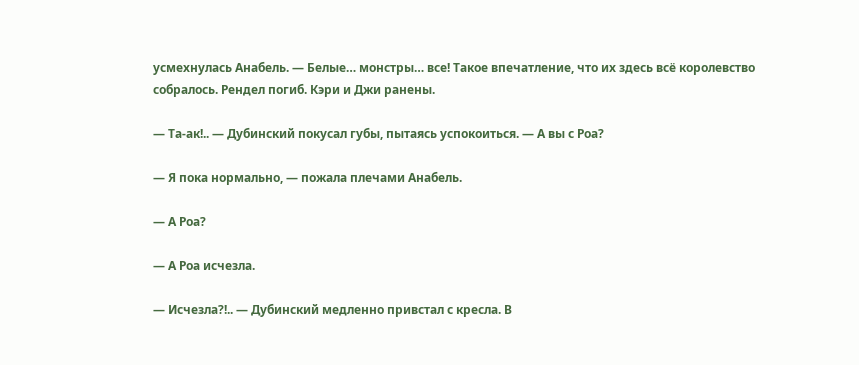усмехнулась Анабель. — Белые… монстры… все! Такое впечатление, что их здесь всё королевство собралось. Рендел погиб. Кэри и Джи ранены.

— Та-ак!.. — Дубинский покусал губы, пытаясь успокоиться. — А вы с Роа?

— Я пока нормально, — пожала плечами Анабель.

— А Роа?

— А Роа исчезла.

— Исчезла?!.. — Дубинский медленно привстал с кресла. В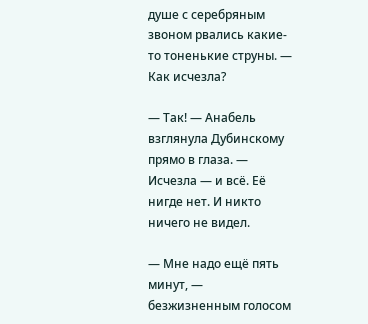душе с серебряным звоном рвались какие-то тоненькие струны. — Как исчезла?

— Так! — Анабель взглянула Дубинскому прямо в глаза. — Исчезла — и всё. Её нигде нет. И никто ничего не видел.

— Мне надо ещё пять минут, — безжизненным голосом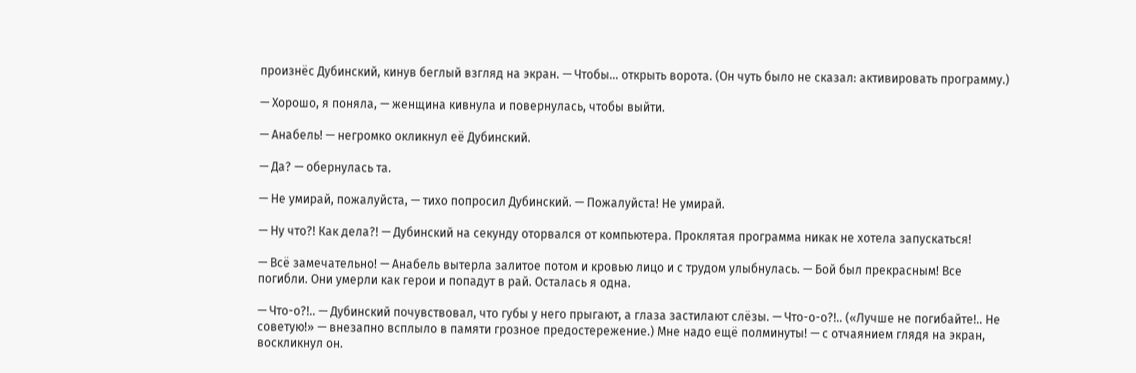произнёс Дубинский, кинув беглый взгляд на экран. — Чтобы… открыть ворота. (Он чуть было не сказал: активировать программу.)

— Хорошо, я поняла, — женщина кивнула и повернулась, чтобы выйти.

— Анабель! — негромко окликнул её Дубинский.

— Да? — обернулась та.

— Не умирай, пожалуйста, — тихо попросил Дубинский. — Пожалуйста! Не умирай.

— Ну что?! Как дела?! — Дубинский на секунду оторвался от компьютера. Проклятая программа никак не хотела запускаться!

— Всё замечательно! — Анабель вытерла залитое потом и кровью лицо и с трудом улыбнулась. — Бой был прекрасным! Все погибли. Они умерли как герои и попадут в рай. Осталась я одна.

— Что-о?!.. — Дубинский почувствовал, что губы у него прыгают, а глаза застилают слёзы. — Что-о-о?!.. («Лучше не погибайте!.. Не советую!» — внезапно всплыло в памяти грозное предостережение.) Мне надо ещё полминуты! — с отчаянием глядя на экран, воскликнул он.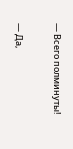— Всего полминуты!

— Да,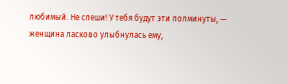любимый. Не спеши! У тебя будут эти полминуты, — женщина ласково улыбнулась ему,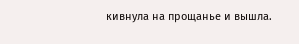кивнула на прощанье и вышла.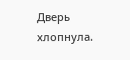Дверь хлопнула.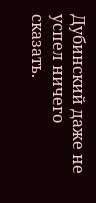Дубинский даже не успел ничего сказать.